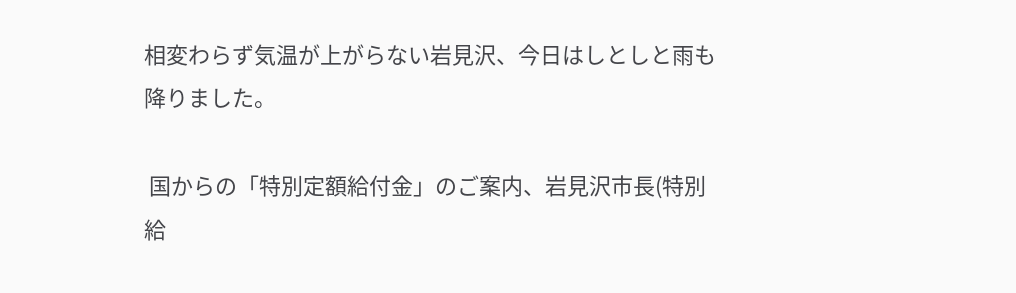相変わらず気温が上がらない岩見沢、今日はしとしと雨も降りました。

 国からの「特別定額給付金」のご案内、岩見沢市長(特別給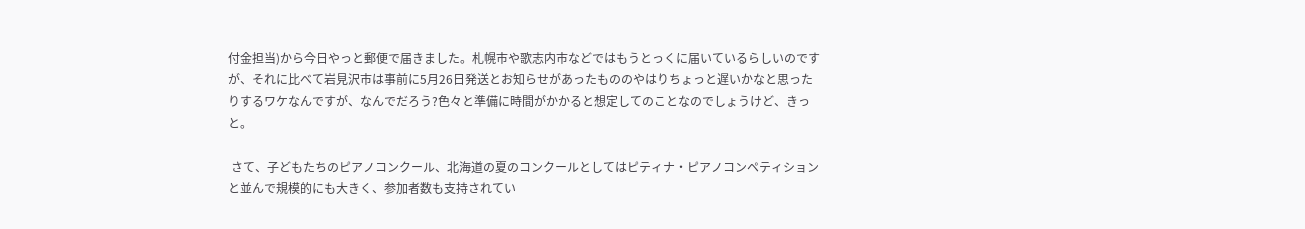付金担当)から今日やっと郵便で届きました。札幌市や歌志内市などではもうとっくに届いているらしいのですが、それに比べて岩見沢市は事前に5月26日発送とお知らせがあったもののやはりちょっと遅いかなと思ったりするワケなんですが、なんでだろう?色々と準備に時間がかかると想定してのことなのでしょうけど、きっと。

 さて、子どもたちのピアノコンクール、北海道の夏のコンクールとしてはピティナ・ピアノコンペティションと並んで規模的にも大きく、参加者数も支持されてい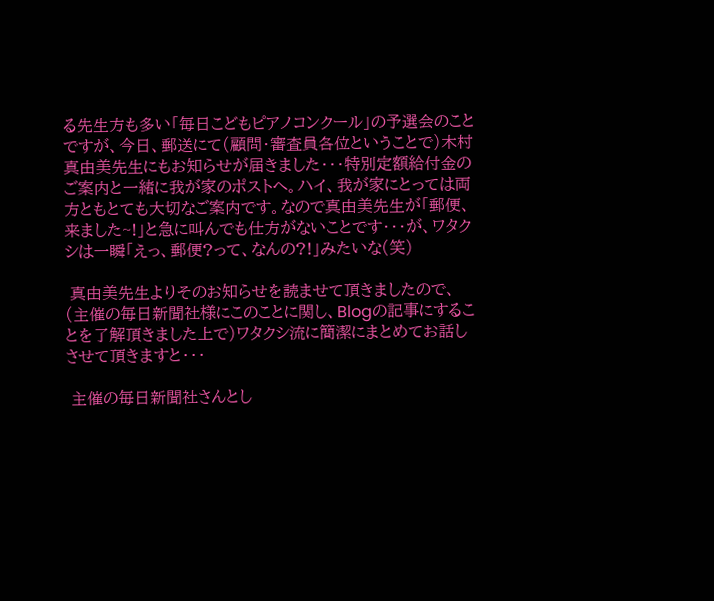る先生方も多い「毎日こどもピアノコンクール」の予選会のことですが、今日、郵送にて(顧問・審査員各位ということで)木村真由美先生にもお知らせが届きました・・・特別定額給付金のご案内と一緒に我が家のポストへ。ハイ、我が家にとっては両方ともとても大切なご案内です。なので真由美先生が「郵便、来ました~!」と急に叫んでも仕方がないことです・・・が、ワタクシは一瞬「えっ、郵便?って、なんの?!」みたいな(笑)

 真由美先生よりそのお知らせを読ませて頂きましたので、(主催の毎日新聞社様にこのことに関し、Blogの記事にすることを了解頂きました上で)ワタクシ流に簡潔にまとめてお話しさせて頂きますと・・・

 主催の毎日新聞社さんとし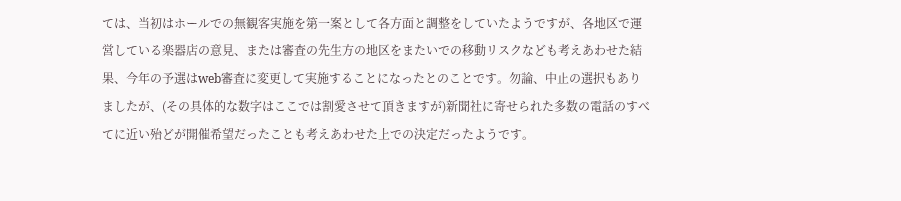ては、当初はホールでの無観客実施を第一案として各方面と調整をしていたようですが、各地区で運営している楽器店の意見、または審査の先生方の地区をまたいでの移動リスクなども考えあわせた結果、今年の予選はweb審査に変更して実施することになったとのことです。勿論、中止の選択もありましたが、(その具体的な数字はここでは割愛させて頂きますが)新聞社に寄せられた多数の電話のすべてに近い殆どが開催希望だったことも考えあわせた上での決定だったようです。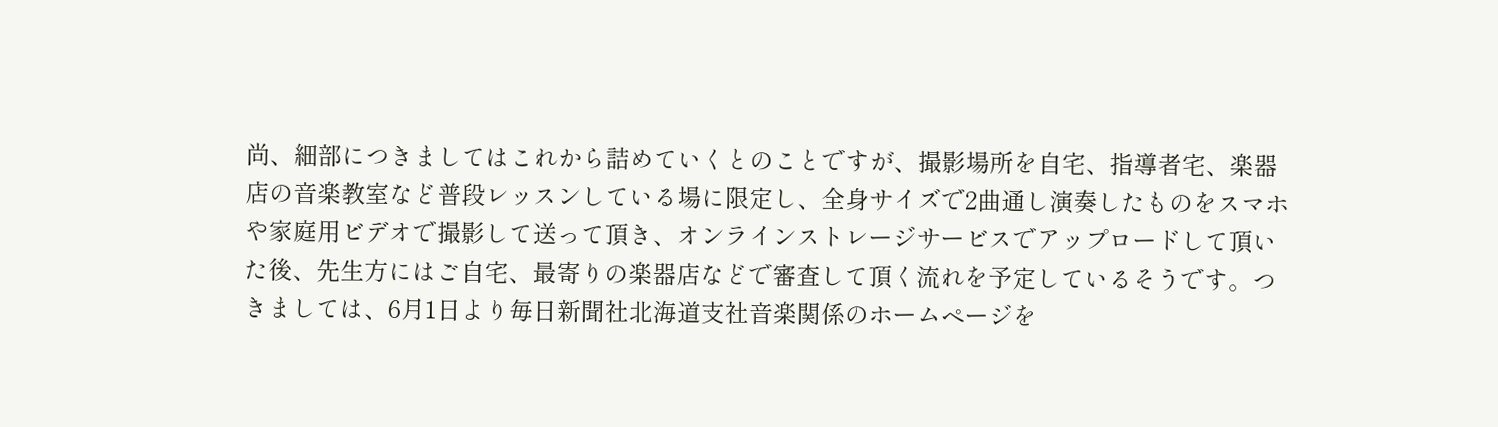尚、細部につきましてはこれから詰めていくとのことですが、撮影場所を自宅、指導者宅、楽器店の音楽教室など普段レッスンしている場に限定し、全身サイズで2曲通し演奏したものをスマホや家庭用ビデオで撮影して送って頂き、オンラインストレージサービスでアップロードして頂いた後、先生方にはご自宅、最寄りの楽器店などで審査して頂く流れを予定しているそうです。つきましては、6月1日より毎日新聞社北海道支社音楽関係のホームページを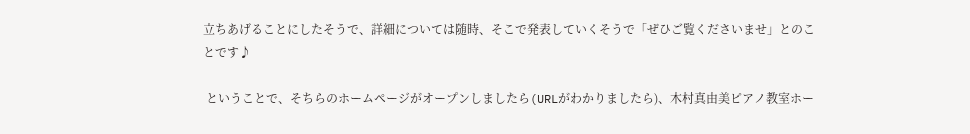立ちあげることにしたそうで、詳細については随時、そこで発表していくそうで「ぜひご覧くださいませ」とのことです♪

 ということで、そちらのホームページがオープンしましたら(URLがわかりましたら)、木村真由美ピアノ教室ホー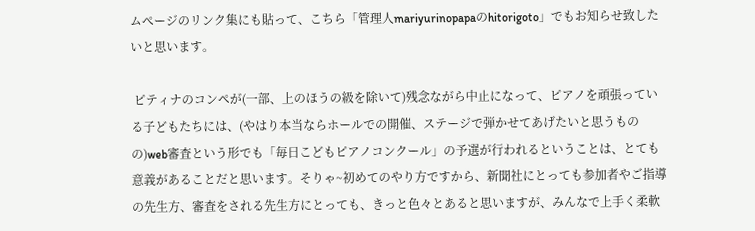ムぺージのリンク集にも貼って、こちら「管理人mariyurinopapaのhitorigoto」でもお知らせ致したいと思います。

 ピティナのコンペが(一部、上のほうの級を除いて)残念ながら中止になって、ピアノを頑張っている子どもたちには、(やはり本当ならホールでの開催、ステージで弾かせてあげたいと思うものの)web審査という形でも「毎日こどもピアノコンクール」の予選が行われるということは、とても意義があることだと思います。そりゃ~初めてのやり方ですから、新聞社にとっても参加者やご指導の先生方、審査をされる先生方にとっても、きっと色々とあると思いますが、みんなで上手く柔軟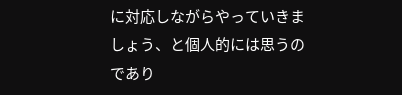に対応しながらやっていきましょう、と個人的には思うのであり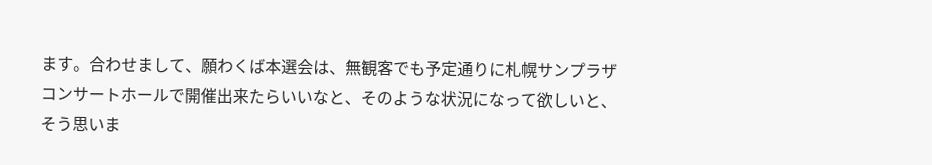ます。合わせまして、願わくば本選会は、無観客でも予定通りに札幌サンプラザコンサートホールで開催出来たらいいなと、そのような状況になって欲しいと、そう思いま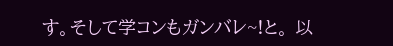す。そして学コンもガンバレ~!と。 以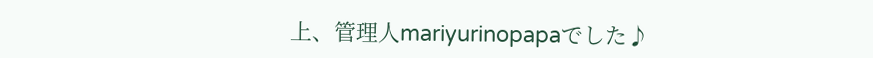上、管理人mariyurinopapaでした♪